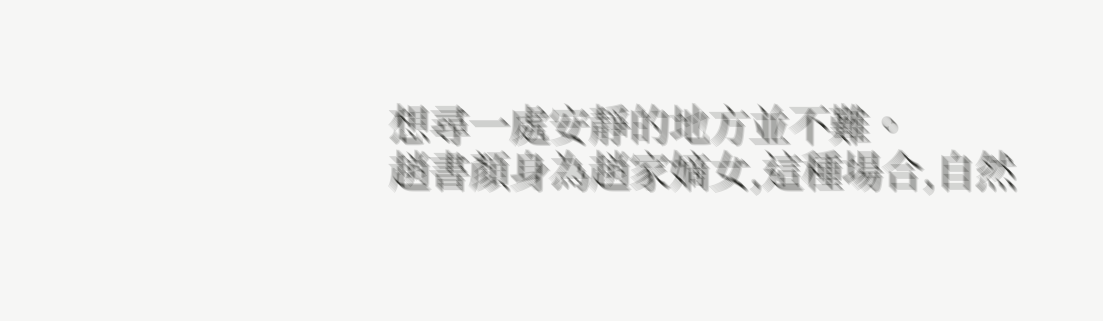想尋一處安靜的地方並不難。
趙書顏身為趙家嫡女,這種場合,自然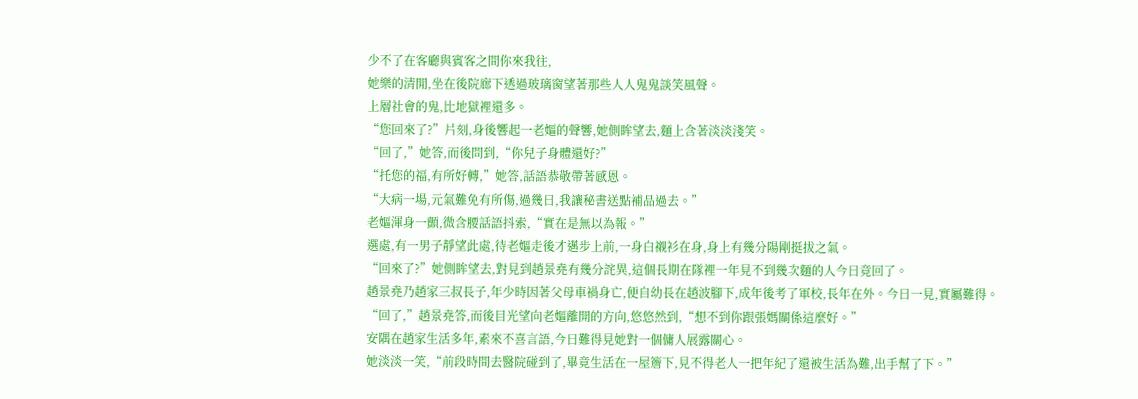少不了在客廳與賓客之間你來我往,
她樂的清閒,坐在後院廊下透過玻璃窗望著那些人人鬼鬼談笑風聲。
上層社會的鬼,比地獄裡還多。
“您回來了?”片刻,身後響起一老嫗的聲響,她側眸望去,麵上含著淡淡淺笑。
“回了,”她答,而後問到,“你兒子身體還好?”
“托您的福,有所好轉,”她答,話語恭敬帶著感恩。
“大病一場,元氣難免有所傷,過幾日,我讓秘書送點補品過去。”
老嫗渾身一顫,微含腰話語抖索,“實在是無以為報。”
選處,有一男子靜望此處,待老嫗走後才邁步上前,一身白襯衫在身,身上有幾分陽剛挺拔之氣。
“回來了?”她側眸望去,對見到趙景堯有幾分詫異,這個長期在隊裡一年見不到幾次麵的人今日竟回了。
趙景堯乃趙家三叔長子,年少時因著父母車禍身亡,便自幼長在趙波腳下,成年後考了軍校,長年在外。今日一見,實屬難得。
“回了,”趙景堯答,而後目光望向老嫗離開的方向,悠悠然到,“想不到你跟張媽關係這麼好。”
安隅在趙家生活多年,素來不喜言語,今日難得見她對一個傭人展露關心。
她淡淡一笑,“前段時間去醫院碰到了,畢竟生活在一屋簷下,見不得老人一把年紀了還被生活為難,出手幫了下。”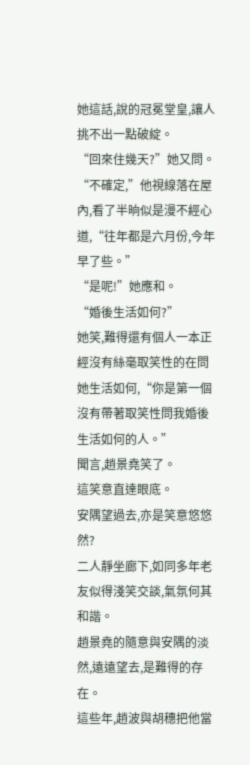她這話,說的冠冕堂皇,讓人挑不出一點破綻。
“回來住幾天?”她又問。
“不確定,”他視線落在屋內,看了半晌似是漫不經心道,“往年都是六月份,今年早了些。”
“是呢!”她應和。
“婚後生活如何?”
她笑,難得還有個人一本正經沒有絲毫取笑性的在問她生活如何,“你是第一個沒有帶著取笑性問我婚後生活如何的人。”
聞言,趙景堯笑了。
這笑意直達眼底。
安隅望過去,亦是笑意悠悠然?
二人靜坐廊下,如同多年老友似得淺笑交談,氣氛何其和諧。
趙景堯的隨意與安隅的淡然,遠遠望去,是難得的存在。
這些年,趙波與胡穗把他當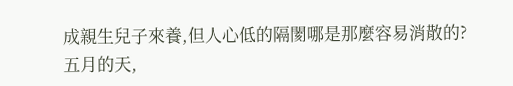成親生兒子來養,但人心低的隔閡哪是那麼容易消散的?
五月的天,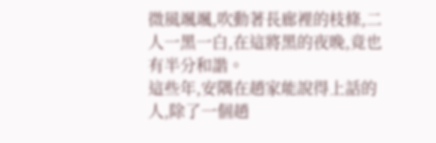微風颯颯,吹動著長廊裡的枝條,二人一黑一白,在這將黑的夜晚,竟也有半分和諧。
這些年,安隅在趙家能說得上話的人,除了一個趙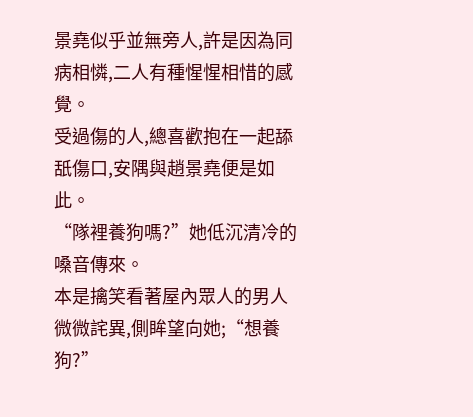景堯似乎並無旁人,許是因為同病相憐,二人有種惺惺相惜的感覺。
受過傷的人,總喜歡抱在一起舔舐傷口,安隅與趙景堯便是如此。
“隊裡養狗嗎?”她低沉清冷的嗓音傳來。
本是擒笑看著屋內眾人的男人微微詫異,側眸望向她;“想養狗?”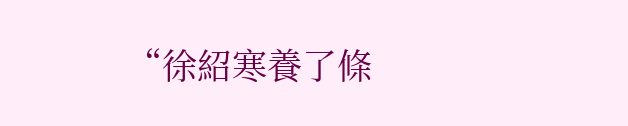“徐紹寒養了條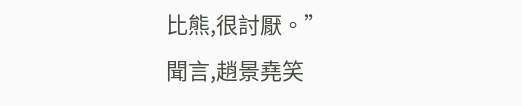比熊,很討厭。”
聞言,趙景堯笑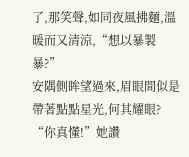了,那笑聲,如同夜風拂麵,溫暖而又清涼,“想以暴製暴?”
安隅側眸望過來,眉眼間似是帶著點點星光,何其耀眼?
“你真懂!”她讚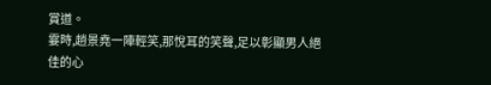賞道。
霎時,趙景堯一陣輕笑,那悅耳的笑聲,足以彰顯男人絕佳的心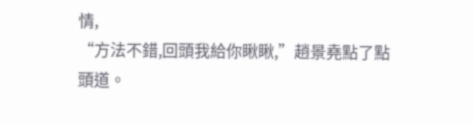情,
“方法不錯,回頭我給你瞅瞅,”趙景堯點了點頭道。